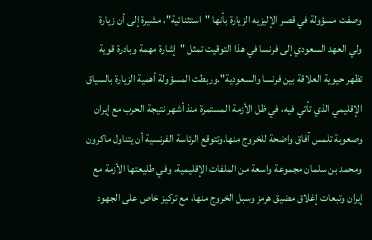وصفت مسؤولة في قصر الإليزيه الزيارة بأنها "استثنائية"، مشيرة إلى أن زيارة ولي العهد السعودي إلى فرنسا في هذا التوقيت تمثل "إشارة مهمة وبادرة قوية تظهر حيوية العلاقة بين فرنسا والسعودية".وربطت المسؤولة أهمية الزيارة بالسياق الإقليمي الذي تأتي فيه، في ظل الأزمة المستمرة منذ أشهر نتيجة الحرب مع إيران وصعوبة تلمس آفاق واضحة للخروج منها.وتتوقع الرئاسة الفرنسية أن يتناول ماكرون ومحمد بن سلمان مجموعة واسعة من الملفات الإقليمية، وفي طليعتها الأزمة مع إيران وتبعات إغلاق مضيق هرمز وسبل الخروج منها، مع تركيز خاص على الجهود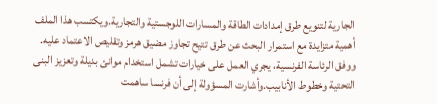الجارية لتنويع طرق إمدادات الطاقة والمسارات اللوجستية والتجارية.ويكتسب هذا الملف أهمية متزايدة مع استمرار البحث عن طرق تتيح تجاوز مضيق هرمز وتقليص الاعتماد عليه. ووفق الرئاسة الفرنسية، يجري العمل على خيارات تشمل استخدام موانئ بديلة وتعزيز البنى التحتية وخطوط الأنابيب.وأشارت المسؤولة إلى أن فرنسا ساهمت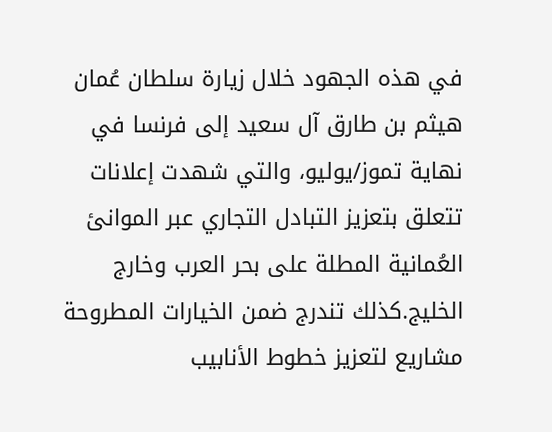في هذه الجهود خلال زيارة سلطان عُمان هيثم بن طارق آل سعيد إلى فرنسا في نهاية تموز/يوليو، والتي شهدت إعلانات تتعلق بتعزيز التبادل التجاري عبر الموانئ العُمانية المطلة على بحر العرب وخارج الخليج.كذلك تندرج ضمن الخيارات المطروحة مشاريع لتعزيز خطوط الأنابيب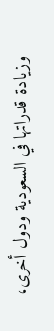وزيادة قدراتها في السعودية ودول أخرى،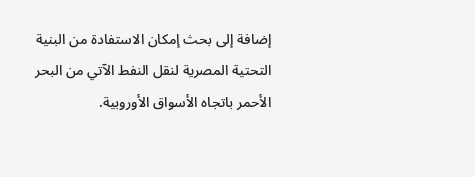إضافة إلى بحث إمكان الاستفادة من البنية التحتية المصرية لنقل النفط الآتي من البحر الأحمر باتجاه الأسواق الأوروبية.